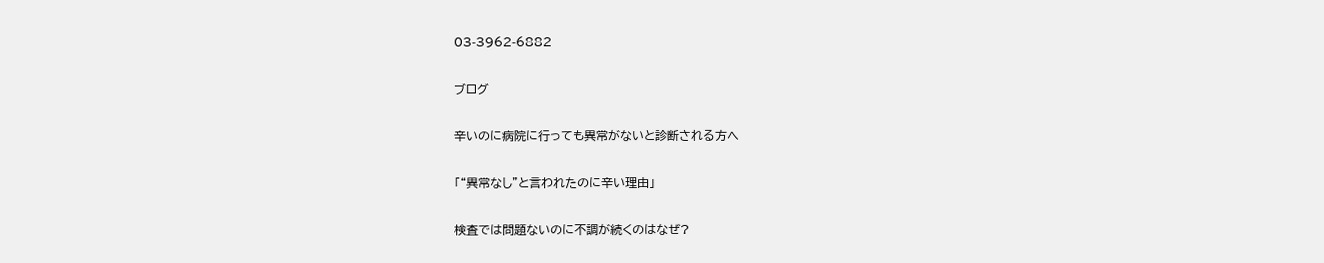03-3962-6882

ブログ

辛いのに病院に行っても異常がないと診断される方へ

「“異常なし”と言われたのに辛い理由」

検査では問題ないのに不調が続くのはなぜ?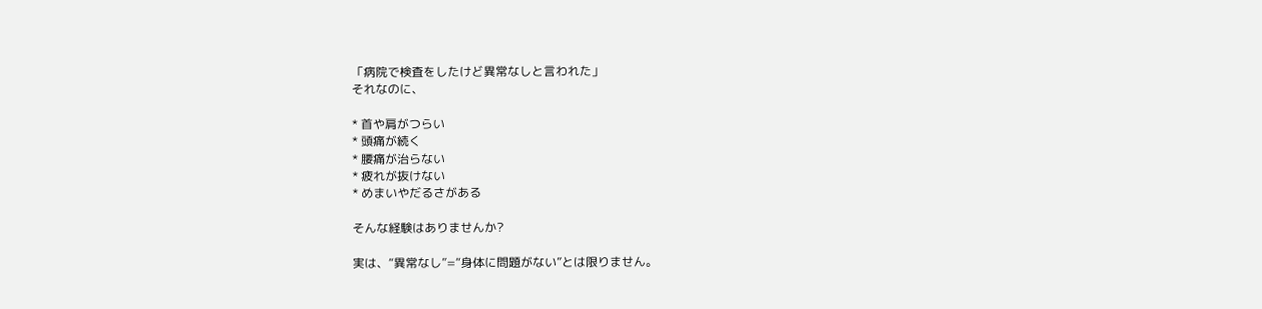「病院で検査をしたけど異常なしと言われた」
それなのに、

* 首や肩がつらい
* 頭痛が続く
* 腰痛が治らない
* 疲れが抜けない
* めまいやだるさがある

そんな経験はありませんか?

実は、“異常なし”=“身体に問題がない”とは限りません。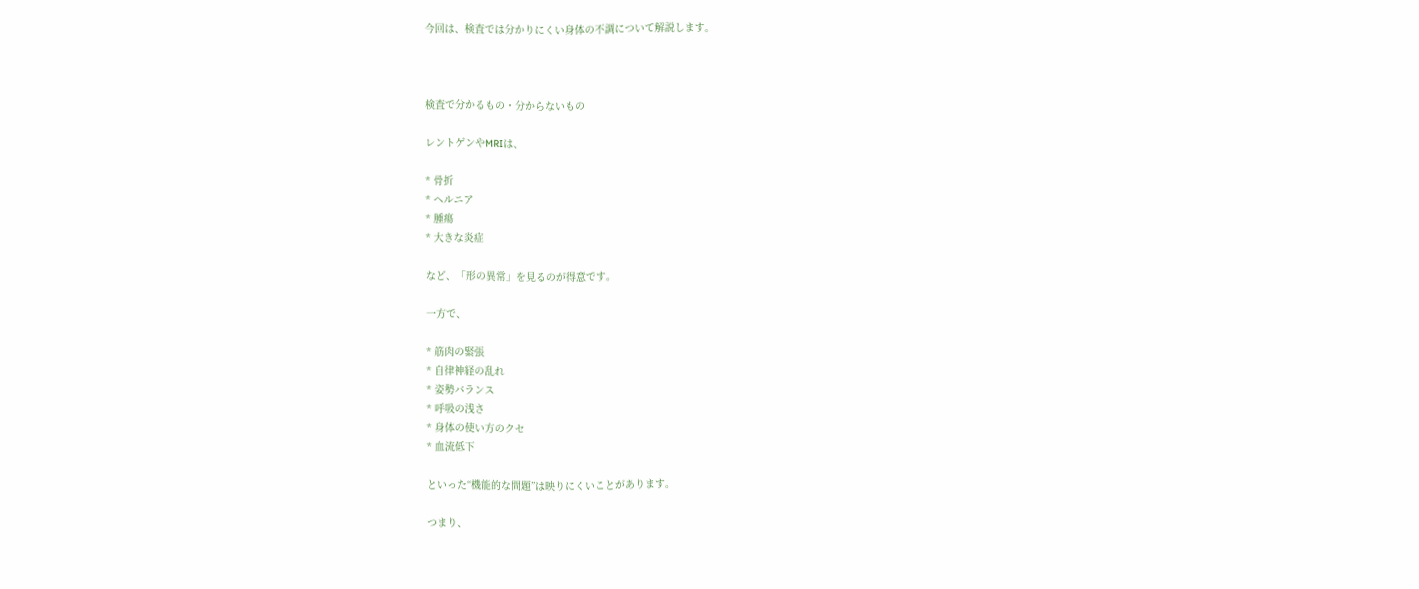今回は、検査では分かりにくい身体の不調について解説します。



検査で分かるもの・分からないもの

レントゲンやMRIは、

* 骨折
* ヘルニア
* 腫瘍
* 大きな炎症

など、「形の異常」を見るのが得意です。

一方で、

* 筋肉の緊張
* 自律神経の乱れ
* 姿勢バランス
* 呼吸の浅さ
* 身体の使い方のクセ
* 血流低下

といった“機能的な問題”は映りにくいことがあります。

つまり、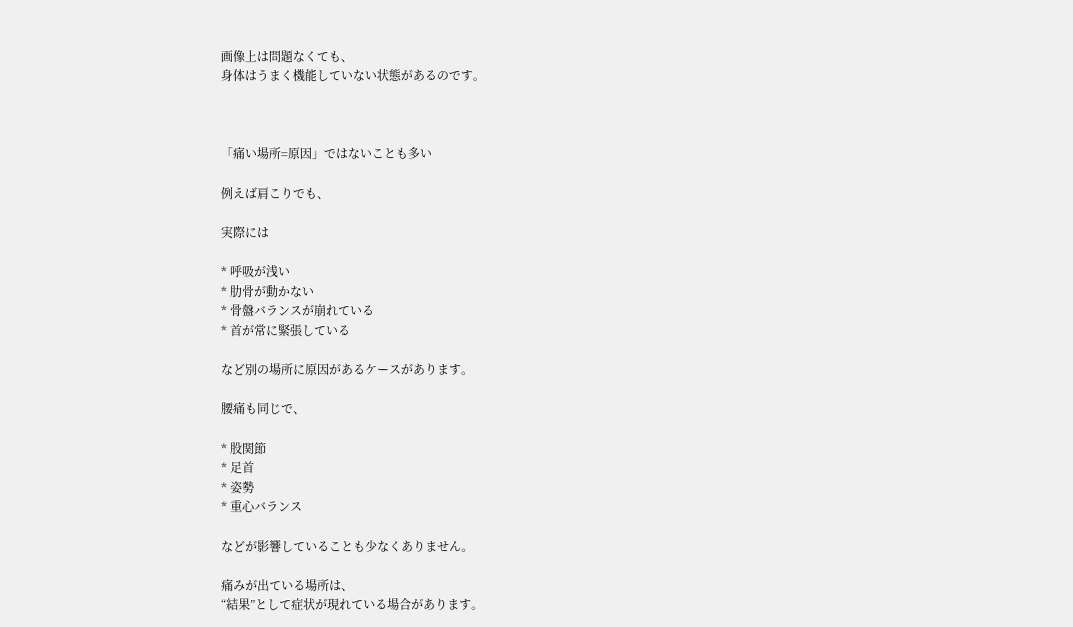画像上は問題なくても、
身体はうまく機能していない状態があるのです。



「痛い場所=原因」ではないことも多い

例えば肩こりでも、

実際には

* 呼吸が浅い
* 肋骨が動かない
* 骨盤バランスが崩れている
* 首が常に緊張している

など別の場所に原因があるケースがあります。

腰痛も同じで、

* 股関節
* 足首
* 姿勢
* 重心バランス

などが影響していることも少なくありません。

痛みが出ている場所は、
“結果”として症状が現れている場合があります。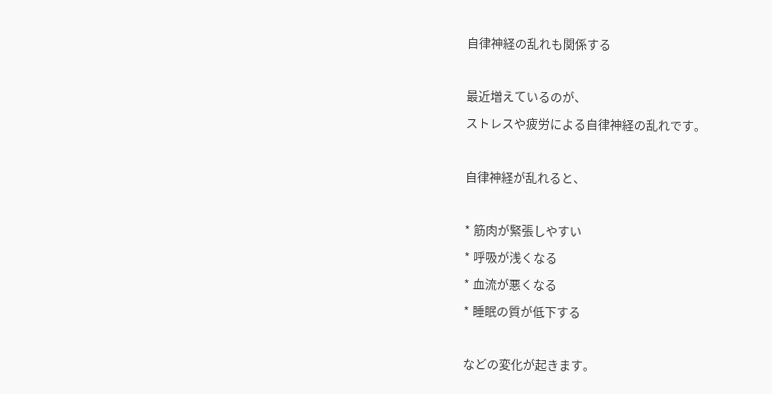自律神経の乱れも関係する

最近増えているのが、
ストレスや疲労による自律神経の乱れです。

自律神経が乱れると、

* 筋肉が緊張しやすい
* 呼吸が浅くなる
* 血流が悪くなる
* 睡眠の質が低下する

などの変化が起きます。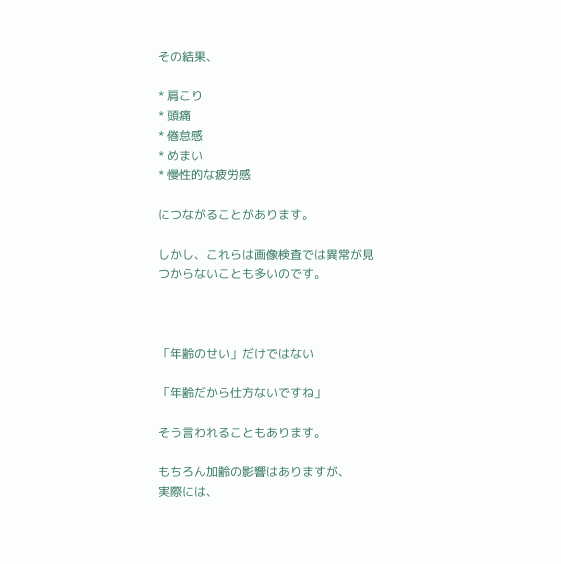その結果、

* 肩こり
* 頭痛
* 倦怠感
* めまい
* 慢性的な疲労感

につながることがあります。

しかし、これらは画像検査では異常が見つからないことも多いのです。



「年齢のせい」だけではない

「年齢だから仕方ないですね」

そう言われることもあります。

もちろん加齢の影響はありますが、
実際には、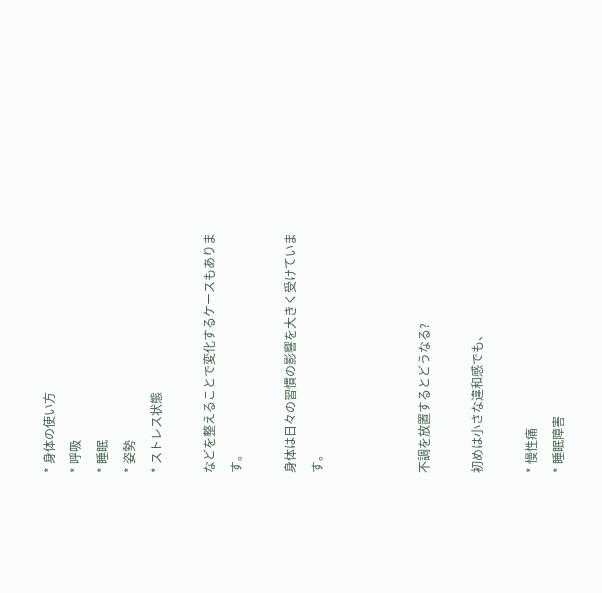* 身体の使い方
* 呼吸
* 睡眠
* 姿勢
* ストレス状態

などを整えることで変化するケースもあります。

身体は日々の習慣の影響を大きく受けています。



不調を放置するとどうなる?

初めは小さな違和感でも、

* 慢性痛
* 睡眠障害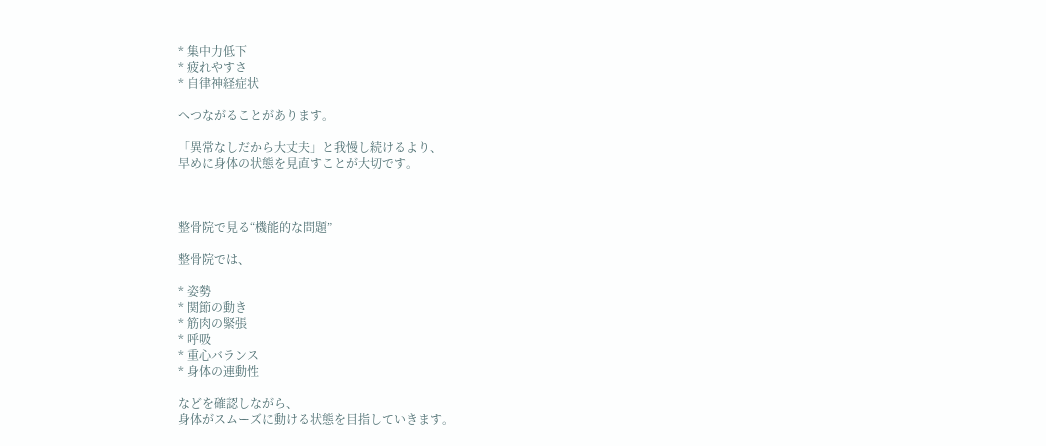* 集中力低下
* 疲れやすさ
* 自律神経症状

へつながることがあります。

「異常なしだから大丈夫」と我慢し続けるより、
早めに身体の状態を見直すことが大切です。



整骨院で見る“機能的な問題”

整骨院では、

* 姿勢
* 関節の動き
* 筋肉の緊張
* 呼吸
* 重心バランス
* 身体の連動性

などを確認しながら、
身体がスムーズに動ける状態を目指していきます。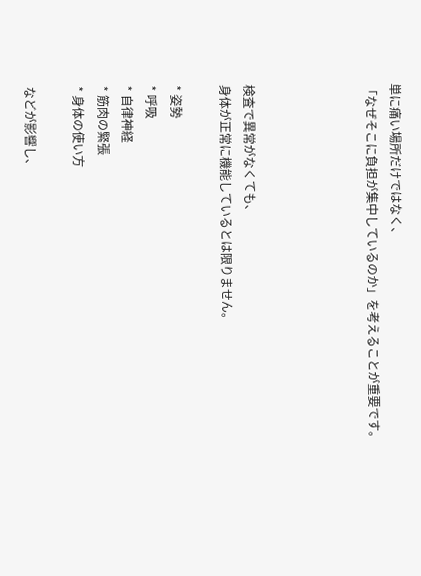単に痛い場所だけではなく、
「なぜそこに負担が集中しているのか」を考えることが重要です。




検査で異常がなくても、
身体が正常に機能しているとは限りません。

* 姿勢
* 呼吸
* 自律神経
* 筋肉の緊張
* 身体の使い方

などが影響し、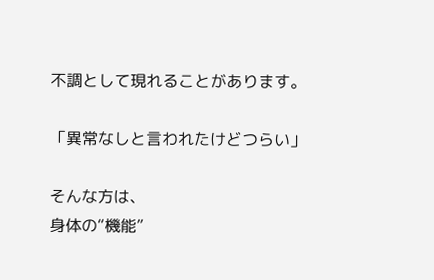不調として現れることがあります。

「異常なしと言われたけどつらい」

そんな方は、
身体の“機能”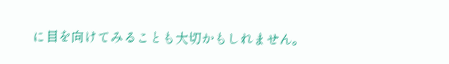に目を向けてみることも大切かもしれません。